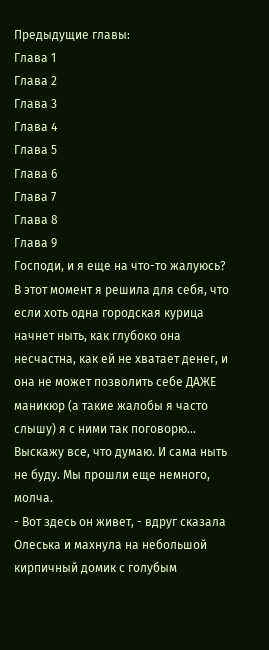Предыдущие главы:
Глава 1
Глава 2
Глава 3
Глава 4
Глава 5
Глава 6
Глава 7
Глава 8
Глава 9
Господи, и я еще на что-то жалуюсь? В этот момент я решила для себя, что если хоть одна городская курица начнет ныть, как глубоко она несчастна, как ей не хватает денег, и она не может позволить себе ДАЖЕ маникюр (а такие жалобы я часто слышу) я с ними так поговорю… Выскажу все, что думаю. И сама ныть не буду. Мы прошли еще немного, молча.
- Вот здесь он живет, - вдруг сказала Олеська и махнула на небольшой кирпичный домик с голубым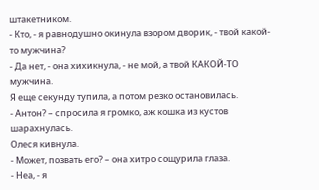штакетником.
- Кто, - я равнодушно окинула взором дворик, - твой какой-то мужчина?
- Да нет, - она хихикнула, - не мой, а твой КАКОЙ-ТО мужчина.
Я еще секунду тупила, а потом резко остановилась.
- Антон? – спросила я громко, аж кошка из кустов шарахнулась.
Олеся кивнула.
- Может, позвать его? – она хитро сощурила глаза.
- Неа, - я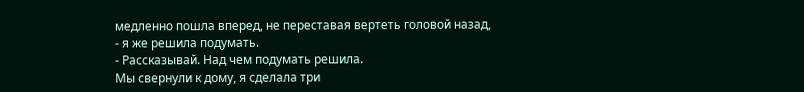медленно пошла вперед, не переставая вертеть головой назад, - я же решила подумать.
- Рассказывай. Над чем подумать решила.
Мы свернули к дому, я сделала три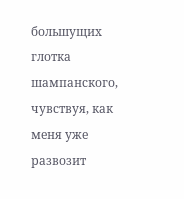большущих глотка шампанского, чувствуя, как меня уже развозит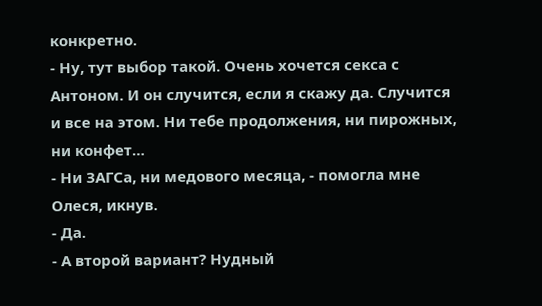конкретно.
- Ну, тут выбор такой. Очень хочется секса с Антоном. И он случится, если я скажу да. Случится и все на этом. Ни тебе продолжения, ни пирожных, ни конфет…
- Ни ЗАГСа, ни медового месяца, - помогла мне Олеся, икнув.
- Да.
- А второй вариант? Нудный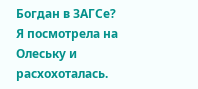Богдан в ЗАГСе?
Я посмотрела на Олеську и расхохоталась.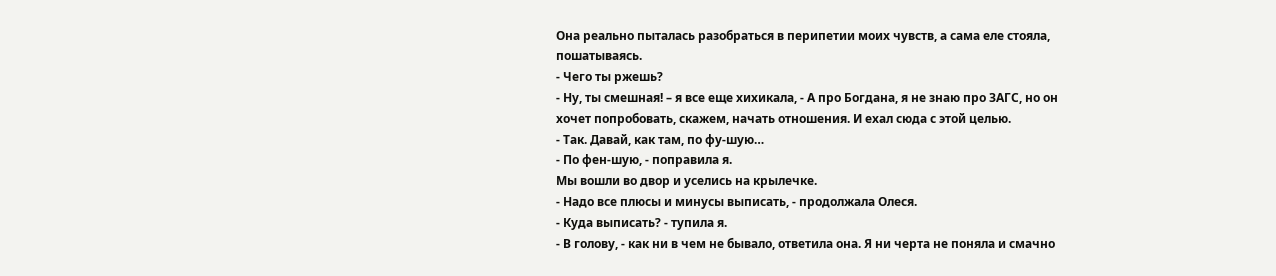Она реально пыталась разобраться в перипетии моих чувств, а сама еле стояла, пошатываясь.
- Чего ты ржешь?
- Ну, ты смешная! – я все еще хихикала, - А про Богдана, я не знаю про ЗАГС, но он хочет попробовать, скажем, начать отношения. И ехал сюда с этой целью.
- Так. Давай, как там, по фу-шую…
- По фен-шую, - поправила я.
Мы вошли во двор и уселись на крылечке.
- Надо все плюсы и минусы выписать, - продолжала Олеся.
- Куда выписать? - тупила я.
- В голову, - как ни в чем не бывало, ответила она. Я ни черта не поняла и смачно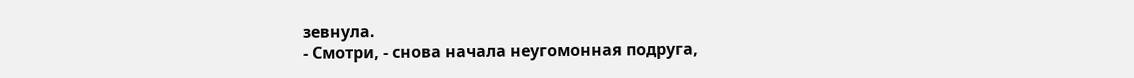зевнула.
- Смотри, - снова начала неугомонная подруга,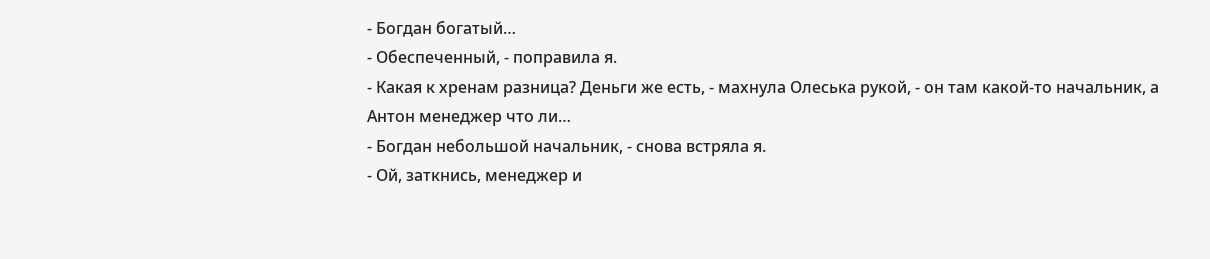- Богдан богатый…
- Обеспеченный, - поправила я.
- Какая к хренам разница? Деньги же есть, - махнула Олеська рукой, - он там какой-то начальник, а Антон менеджер что ли…
- Богдан небольшой начальник, - снова встряла я.
- Ой, заткнись, менеджер и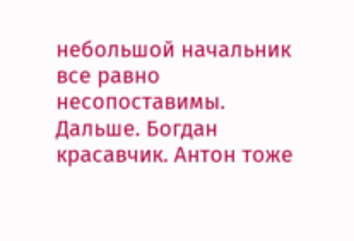небольшой начальник все равно несопоставимы. Дальше. Богдан красавчик. Антон тоже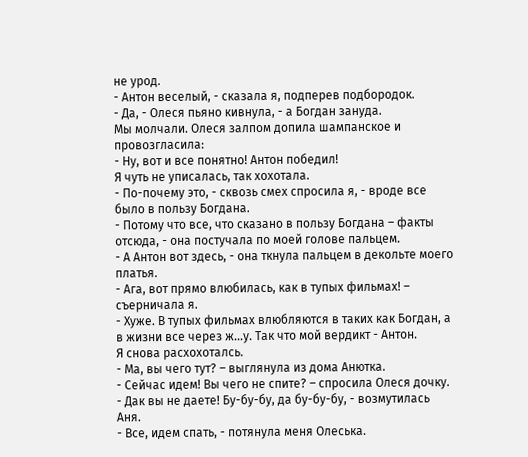не урод.
- Антон веселый, - сказала я, подперев подбородок.
- Да, - Олеся пьяно кивнула, - а Богдан зануда.
Мы молчали. Олеся залпом допила шампанское и провозгласила:
- Ну, вот и все понятно! Антон победил!
Я чуть не уписалась, так хохотала.
- По-почему это, - сквозь смех спросила я, - вроде все было в пользу Богдана.
- Потому что все, что сказано в пользу Богдана – факты отсюда, - она постучала по моей голове пальцем.
- А Антон вот здесь, - она ткнула пальцем в декольте моего платья.
- Ага, вот прямо влюбилась, как в тупых фильмах! – съерничала я.
- Хуже. В тупых фильмах влюбляются в таких как Богдан, а в жизни все через ж…у. Так что мой вердикт - Антон.
Я снова расхохоталсь.
- Ма, вы чего тут? – выглянула из дома Анютка.
- Сейчас идем! Вы чего не спите? – спросила Олеся дочку.
- Дак вы не даете! Бу-бу-бу, да бу-бу-бу, - возмутилась Аня.
- Все, идем спать, - потянула меня Олеська.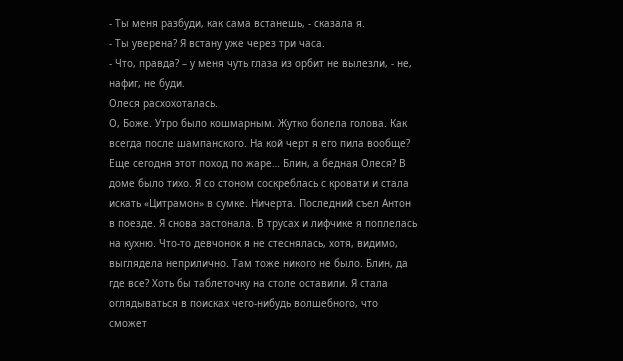- Ты меня разбуди, как сама встанешь, - сказала я.
- Ты уверена? Я встану уже через три часа.
- Что, правда? – у меня чуть глаза из орбит не вылезли, - не, нафиг, не буди.
Олеся расхохоталась.
О, Боже. Утро было кошмарным. Жутко болела голова. Как всегда после шампанского. На кой черт я его пила вообще? Еще сегодня этот поход по жаре… Блин, а бедная Олеся? В доме было тихо. Я со стоном соскреблась с кровати и стала искать «Цитрамон» в сумке. Ничерта. Последний съел Антон в поезде. Я снова застонала. В трусах и лифчике я поплелась на кухню. Что-то девчонок я не стеснялась, хотя, видимо, выглядела неприлично. Там тоже никого не было. Блин, да где все? Хоть бы таблеточку на столе оставили. Я стала оглядываться в поисках чего-нибудь волшебного, что сможет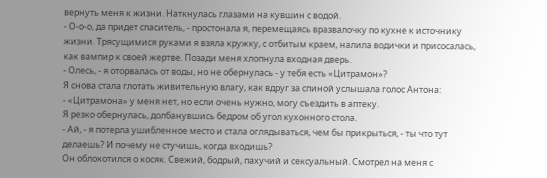вернуть меня к жизни. Наткнулась глазами на кувшин с водой.
- О-о-о, да придет спаситель, - простонала я, перемещаясь вразвалочку по кухне к источнику жизни. Трясущимися руками я взяла кружку, с отбитым краем, налила водички и присосалась, как вампир к своей жертве. Позади меня хлопнула входная дверь.
- Олесь, - я оторвалась от воды, но не обернулась - у тебя есть «Цитрамон»?
Я снова стала глотать живительную влагу, как вдруг за спиной услышала голос Антона:
- «Цитрамона» у меня нет, но если очень нужно, могу съездить в аптеку.
Я резко обернулась, долбанувшись бедром об угол кухонного стола.
- Ай, - я потерла ушибленное место и стала оглядываться, чем бы прикрыться, - ты что тут делаешь? И почему не стучишь, когда входишь?
Он облокотился о косяк. Свежий, бодрый, пахучий и сексуальный. Смотрел на меня с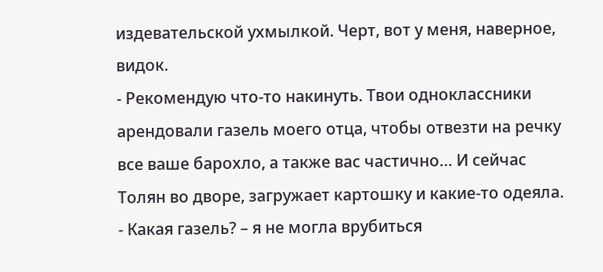издевательской ухмылкой. Черт, вот у меня, наверное, видок.
- Рекомендую что-то накинуть. Твои одноклассники арендовали газель моего отца, чтобы отвезти на речку все ваше барохло, а также вас частично… И сейчас Толян во дворе, загружает картошку и какие-то одеяла.
- Какая газель? – я не могла врубиться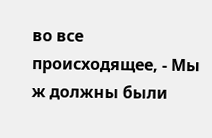во все происходящее, - Мы ж должны были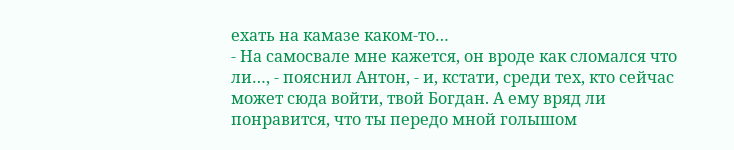ехать на камазе каком-то…
- На самосвале мне кажется, он вроде как сломался что ли…, - пояснил Антон, - и, кстати, среди тех, кто сейчас может сюда войти, твой Богдан. А ему вряд ли понравится, что ты передо мной голышом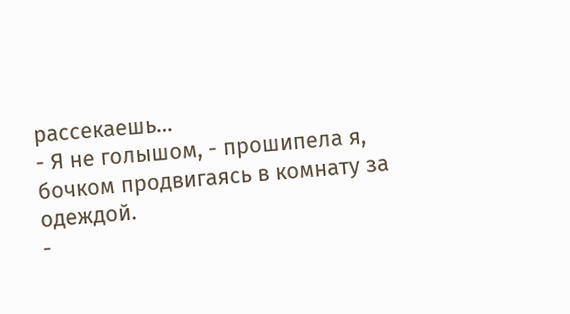рассекаешь…
- Я не голышом, - прошипела я, бочком продвигаясь в комнату за одеждой.
-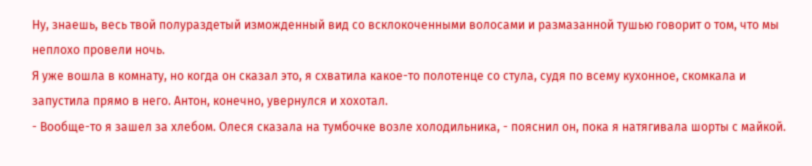Ну, знаешь, весь твой полураздетый изможденный вид со всклокоченными волосами и размазанной тушью говорит о том, что мы неплохо провели ночь.
Я уже вошла в комнату, но когда он сказал это, я схватила какое-то полотенце со стула, судя по всему кухонное, скомкала и запустила прямо в него. Антон, конечно, увернулся и хохотал.
- Вообще-то я зашел за хлебом. Олеся сказала на тумбочке возле холодильника, - пояснил он, пока я натягивала шорты с майкой.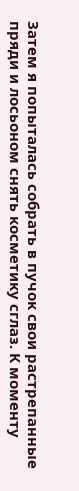Затем я попыталась собрать в пучок свои растрепанные пряди и лосьоном снять косметику сглаз. К моменту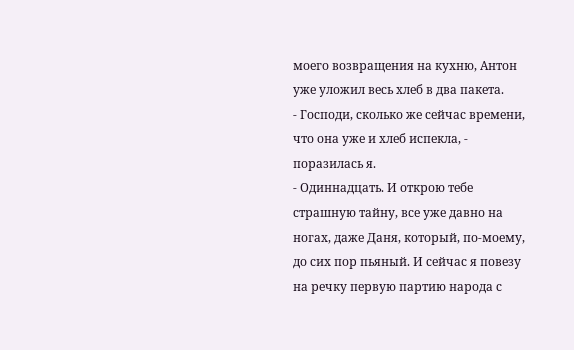моего возвращения на кухню, Антон уже уложил весь хлеб в два пакета.
- Господи, сколько же сейчас времени, что она уже и хлеб испекла, - поразилась я.
- Одиннадцать. И открою тебе страшную тайну, все уже давно на ногах, даже Даня, который, по-моему, до сих пор пьяный. И сейчас я повезу на речку первую партию народа с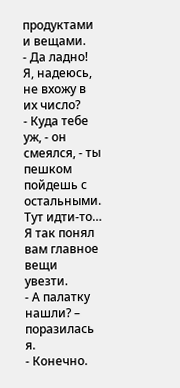продуктами и вещами.
- Да ладно! Я, надеюсь, не вхожу в их число?
- Куда тебе уж, - он смеялся, - ты пешком пойдешь с остальными. Тут идти-то… Я так понял вам главное вещи увезти.
- А палатку нашли? – поразилась я.
- Конечно.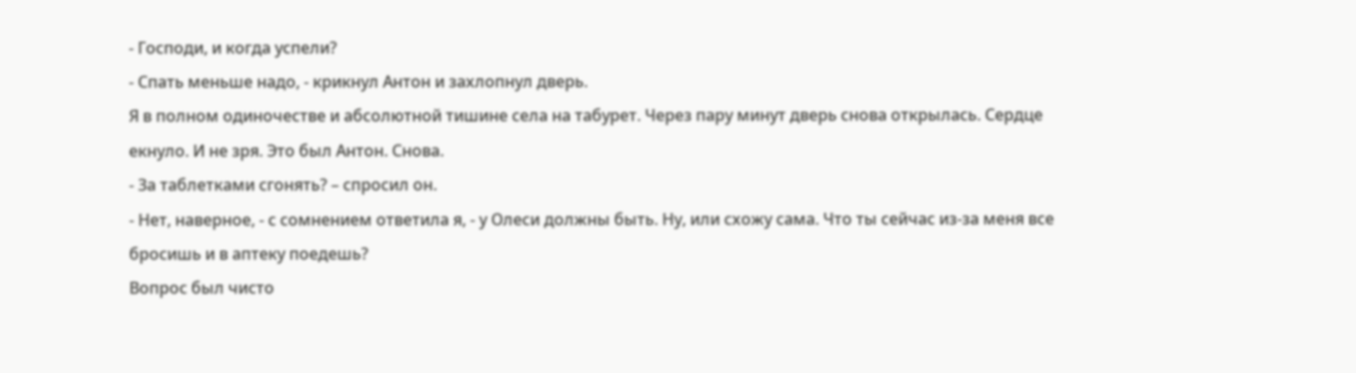- Господи, и когда успели?
- Спать меньше надо, - крикнул Антон и захлопнул дверь.
Я в полном одиночестве и абсолютной тишине села на табурет. Через пару минут дверь снова открылась. Сердце екнуло. И не зря. Это был Антон. Снова.
- За таблетками сгонять? – спросил он.
- Нет, наверное, - с сомнением ответила я, - у Олеси должны быть. Ну, или схожу сама. Что ты сейчас из-за меня все бросишь и в аптеку поедешь?
Вопрос был чисто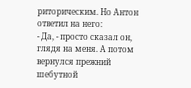риторическим. Но Антон ответил на него:
- Да, - просто сказал он, глядя на меня. А потом вернулся прежний шебутной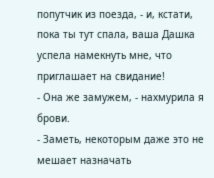попутчик из поезда, - и, кстати, пока ты тут спала, ваша Дашка успела намекнуть мне, что приглашает на свидание!
- Она же замужем, - нахмурила я брови.
- Заметь, некоторым даже это не мешает назначать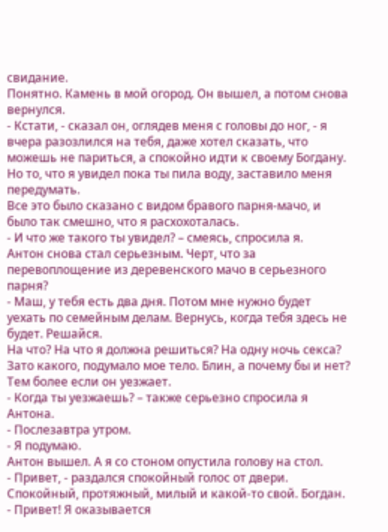свидание.
Понятно. Камень в мой огород. Он вышел, а потом снова вернулся.
- Кстати, - сказал он, оглядев меня с головы до ног, - я вчера разозлился на тебя, даже хотел сказать, что можешь не париться, а спокойно идти к своему Богдану. Но то, что я увидел пока ты пила воду, заставило меня передумать.
Все это было сказано с видом бравого парня-мачо, и было так смешно, что я расхохоталась.
- И что же такого ты увидел? – смеясь, спросила я.
Антон снова стал серьезным. Черт, что за перевоплощение из деревенского мачо в серьезного парня?
- Маш, у тебя есть два дня. Потом мне нужно будет уехать по семейным делам. Вернусь, когда тебя здесь не будет. Решайся.
На что? На что я должна решиться? На одну ночь секса? Зато какого, подумало мое тело. Блин, а почему бы и нет? Тем более если он уезжает.
- Когда ты уезжаешь? – также серьезно спросила я Антона.
- Послезавтра утром.
- Я подумаю.
Антон вышел. А я со стоном опустила голову на стол.
- Привет, - раздался спокойный голос от двери. Спокойный, протяжный, милый и какой-то свой. Богдан.
- Привет! Я оказывается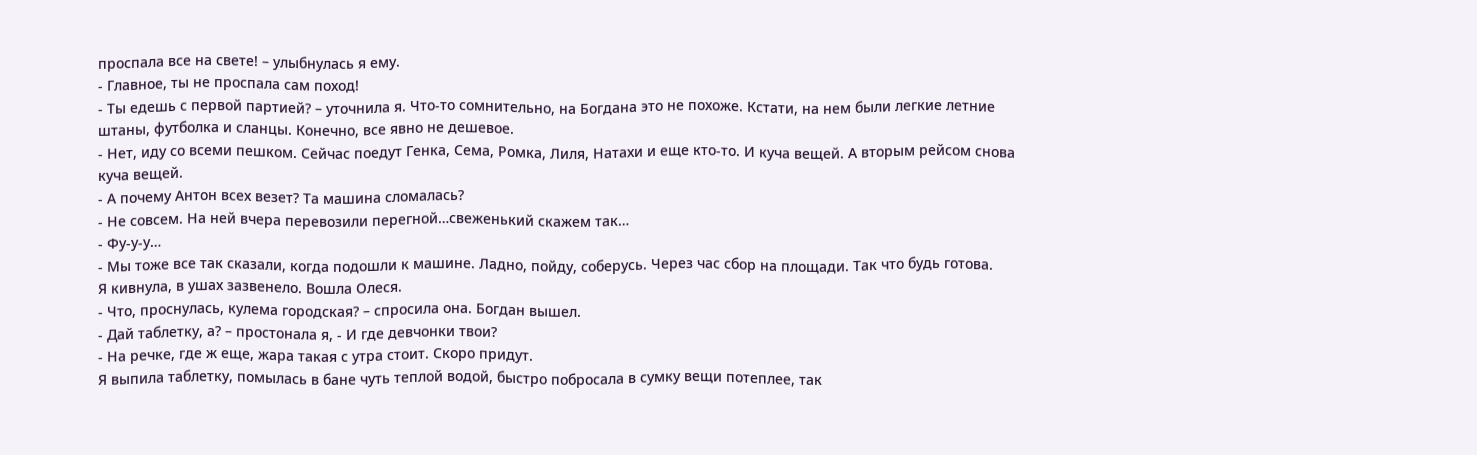проспала все на свете! – улыбнулась я ему.
- Главное, ты не проспала сам поход!
- Ты едешь с первой партией? – уточнила я. Что-то сомнительно, на Богдана это не похоже. Кстати, на нем были легкие летние штаны, футболка и сланцы. Конечно, все явно не дешевое.
- Нет, иду со всеми пешком. Сейчас поедут Генка, Сема, Ромка, Лиля, Натахи и еще кто-то. И куча вещей. А вторым рейсом снова куча вещей.
- А почему Антон всех везет? Та машина сломалась?
- Не совсем. На ней вчера перевозили перегной…свеженький скажем так…
- Фу-у-у…
- Мы тоже все так сказали, когда подошли к машине. Ладно, пойду, соберусь. Через час сбор на площади. Так что будь готова.
Я кивнула, в ушах зазвенело. Вошла Олеся.
- Что, проснулась, кулема городская? – спросила она. Богдан вышел.
- Дай таблетку, а? – простонала я, - И где девчонки твои?
- На речке, где ж еще, жара такая с утра стоит. Скоро придут.
Я выпила таблетку, помылась в бане чуть теплой водой, быстро побросала в сумку вещи потеплее, так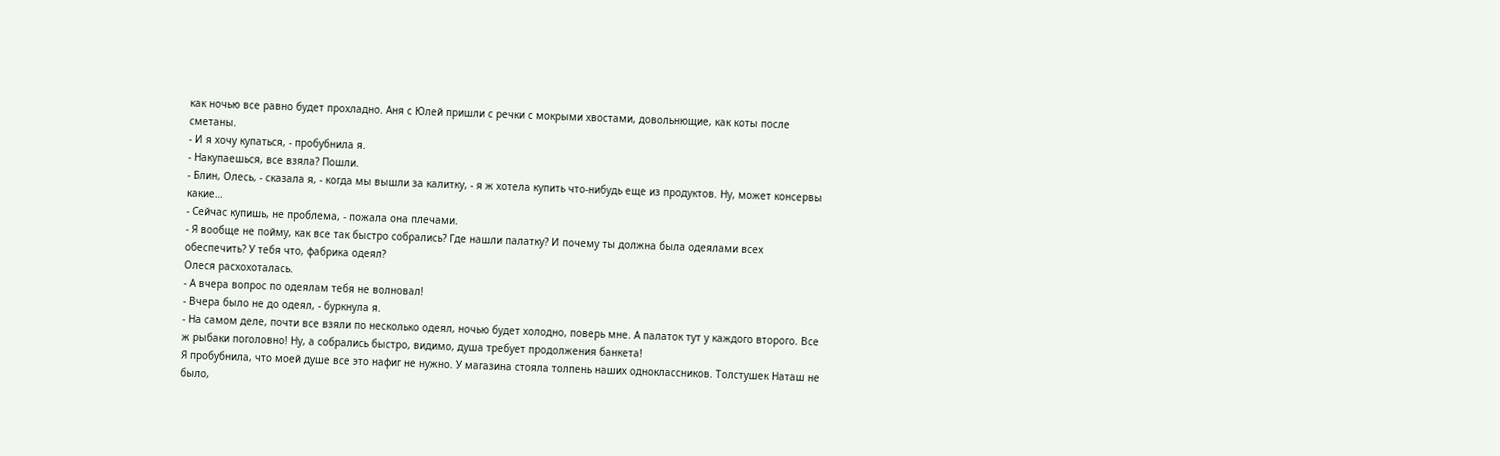как ночью все равно будет прохладно. Аня с Юлей пришли с речки с мокрыми хвостами, довольнющие, как коты после сметаны.
- И я хочу купаться, - пробубнила я.
- Накупаешься, все взяла? Пошли.
- Блин, Олесь, - сказала я, - когда мы вышли за калитку, - я ж хотела купить что-нибудь еще из продуктов. Ну, может консервы какие…
- Сейчас купишь, не проблема, - пожала она плечами.
- Я вообще не пойму, как все так быстро собрались? Где нашли палатку? И почему ты должна была одеялами всех обеспечить? У тебя что, фабрика одеял?
Олеся расхохоталась.
- А вчера вопрос по одеялам тебя не волновал!
- Вчера было не до одеял, - буркнула я.
- На самом деле, почти все взяли по несколько одеял, ночью будет холодно, поверь мне. А палаток тут у каждого второго. Все ж рыбаки поголовно! Ну, а собрались быстро, видимо, душа требует продолжения банкета!
Я пробубнила, что моей душе все это нафиг не нужно. У магазина стояла толпень наших одноклассников. Толстушек Наташ не было,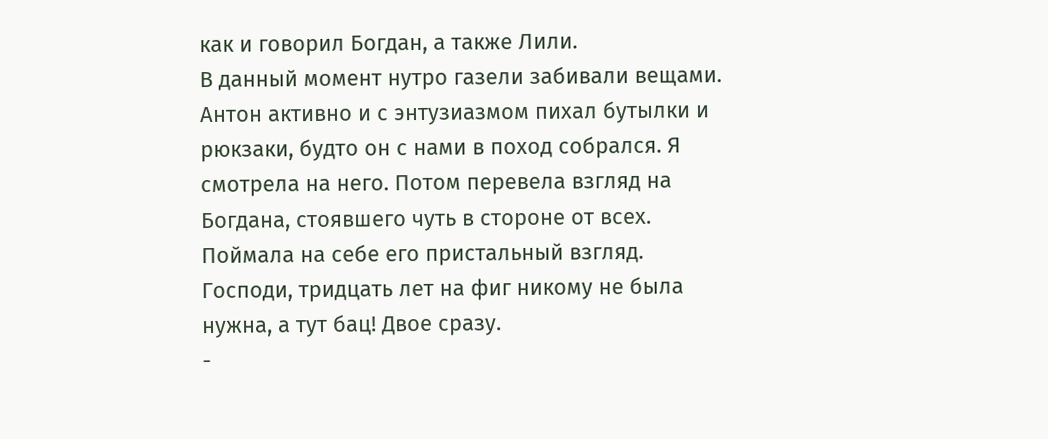как и говорил Богдан, а также Лили.
В данный момент нутро газели забивали вещами. Антон активно и с энтузиазмом пихал бутылки и рюкзаки, будто он с нами в поход собрался. Я смотрела на него. Потом перевела взгляд на Богдана, стоявшего чуть в стороне от всех. Поймала на себе его пристальный взгляд.
Господи, тридцать лет на фиг никому не была нужна, а тут бац! Двое сразу.
-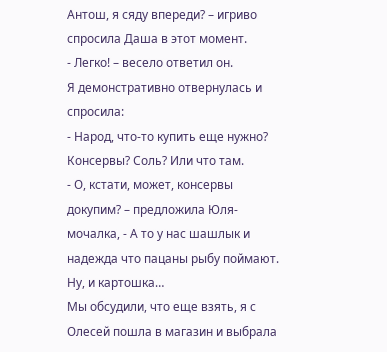Антош, я сяду впереди? – игриво спросила Даша в этот момент.
- Легко! – весело ответил он.
Я демонстративно отвернулась и спросила:
- Народ, что-то купить еще нужно? Консервы? Соль? Или что там.
- О, кстати, может, консервы докупим? – предложила Юля-мочалка, - А то у нас шашлык и надежда что пацаны рыбу поймают. Ну, и картошка…
Мы обсудили, что еще взять, я с Олесей пошла в магазин и выбрала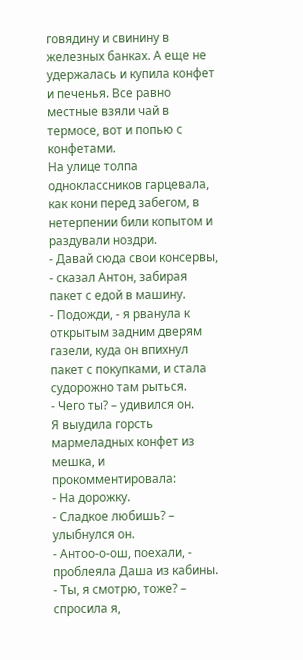говядину и свинину в железных банках. А еще не удержалась и купила конфет и печенья. Все равно местные взяли чай в термосе, вот и попью с конфетами.
На улице толпа одноклассников гарцевала, как кони перед забегом, в нетерпении били копытом и раздували ноздри.
- Давай сюда свои консервы, - сказал Антон, забирая пакет с едой в машину.
- Подожди, - я рванула к открытым задним дверям газели, куда он впихнул пакет с покупками, и стала судорожно там рыться.
- Чего ты? – удивился он.
Я выудила горсть мармеладных конфет из мешка, и прокомментировала:
- На дорожку.
- Сладкое любишь? – улыбнулся он.
- Антоо-о-ош, поехали, - проблеяла Даша из кабины.
- Ты, я смотрю, тоже? – спросила я,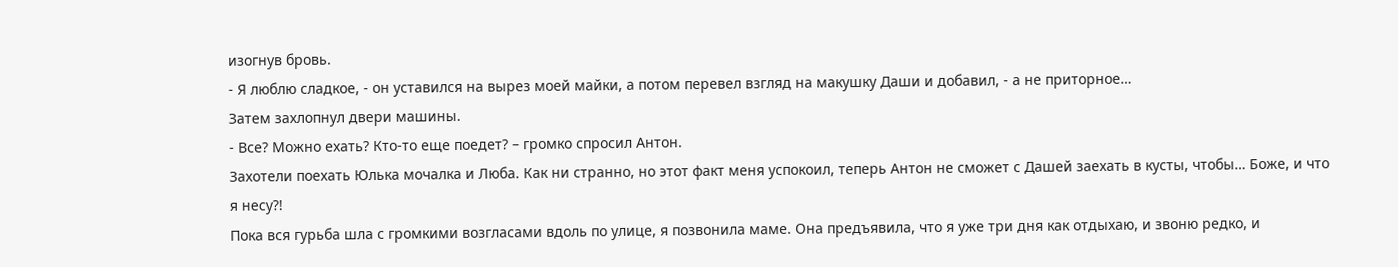изогнув бровь.
- Я люблю сладкое, - он уставился на вырез моей майки, а потом перевел взгляд на макушку Даши и добавил, - а не приторное…
Затем захлопнул двери машины.
- Все? Можно ехать? Кто-то еще поедет? – громко спросил Антон.
Захотели поехать Юлька мочалка и Люба. Как ни странно, но этот факт меня успокоил, теперь Антон не сможет с Дашей заехать в кусты, чтобы… Боже, и что я несу?!
Пока вся гурьба шла с громкими возгласами вдоль по улице, я позвонила маме. Она предъявила, что я уже три дня как отдыхаю, и звоню редко, и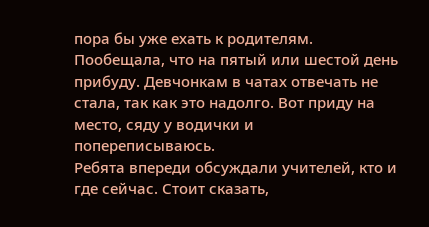пора бы уже ехать к родителям. Пообещала, что на пятый или шестой день прибуду. Девчонкам в чатах отвечать не стала, так как это надолго. Вот приду на место, сяду у водички и попереписываюсь.
Ребята впереди обсуждали учителей, кто и где сейчас. Стоит сказать,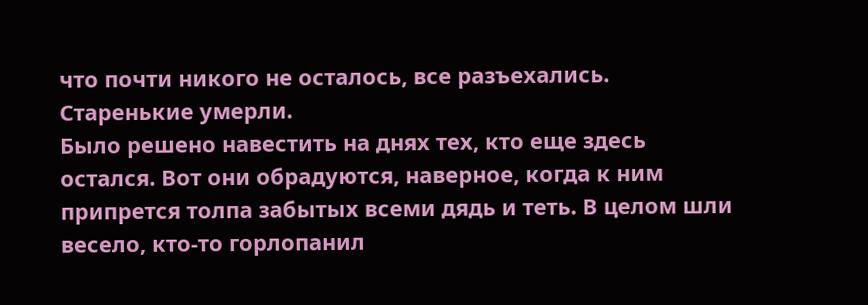что почти никого не осталось, все разъехались. Старенькие умерли.
Было решено навестить на днях тех, кто еще здесь остался. Вот они обрадуются, наверное, когда к ним припрется толпа забытых всеми дядь и теть. В целом шли весело, кто-то горлопанил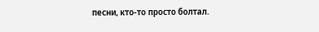песни, кто-то просто болтал.